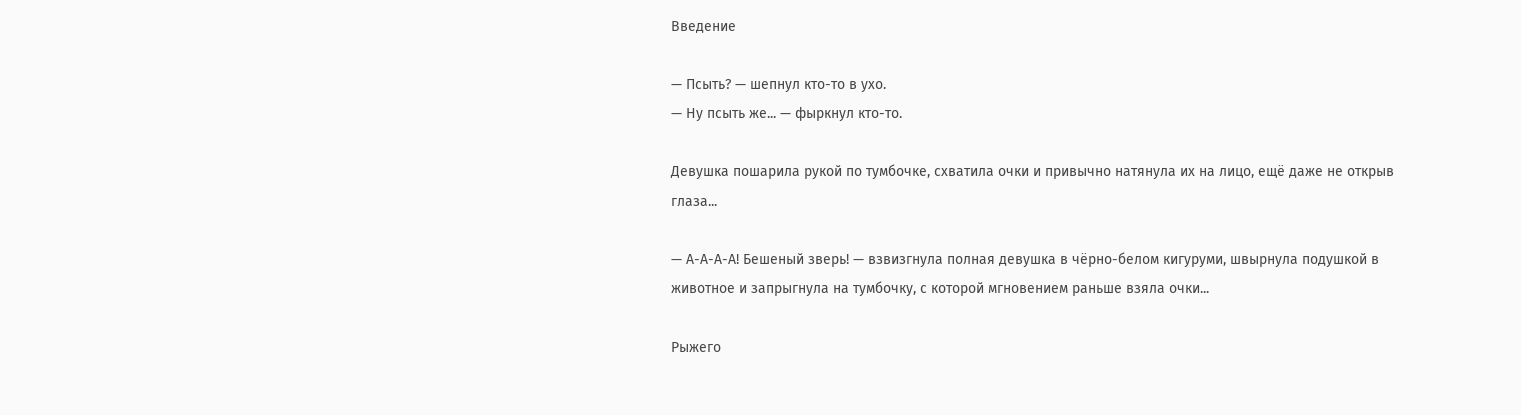Введение

— Псыть? — шепнул кто-то в ухо.
— Ну псыть же... — фыркнул кто-то.

Девушка пошарила рукой по тумбочке, схватила очки и привычно натянула их на лицо, ещё даже не открыв глаза...

— А-А-А-А! Бешеный зверь! — взвизгнула полная девушка в чёрно-белом кигуруми, швырнула подушкой в животное и запрыгнула на тумбочку, с которой мгновением раньше взяла очки...

Рыжего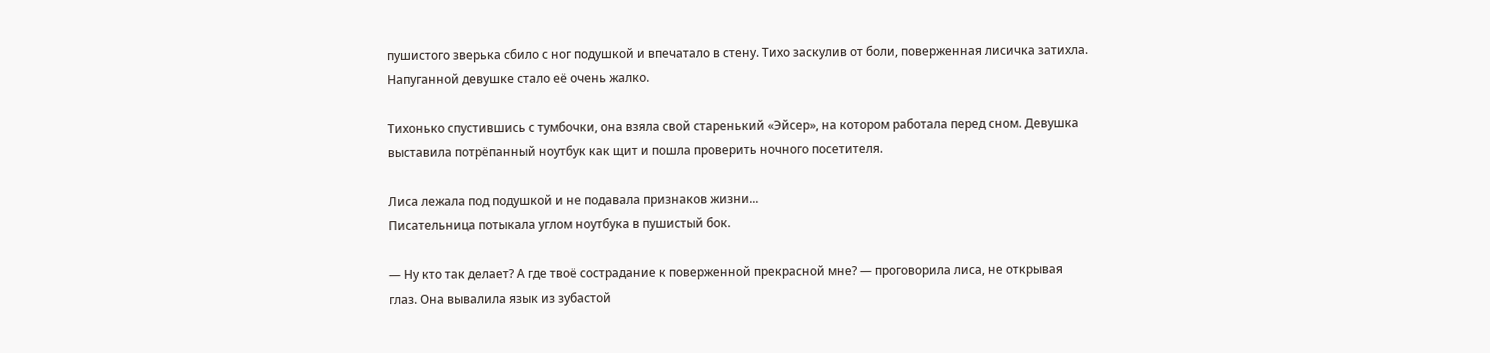пушистого зверька сбило с ног подушкой и впечатало в стену. Тихо заскулив от боли, поверженная лисичка затихла. Напуганной девушке стало её очень жалко.

Тихонько спустившись с тумбочки, она взяла свой старенький «Эйсер», на котором работала перед сном. Девушка выставила потрёпанный ноутбук как щит и пошла проверить ночного посетителя.

Лиса лежала под подушкой и не подавала признаков жизни...
Писательница потыкала углом ноутбука в пушистый бок.

— Ну кто так делает? А где твоё сострадание к поверженной прекрасной мне? — проговорила лиса, не открывая глаз. Она вывалила язык из зубастой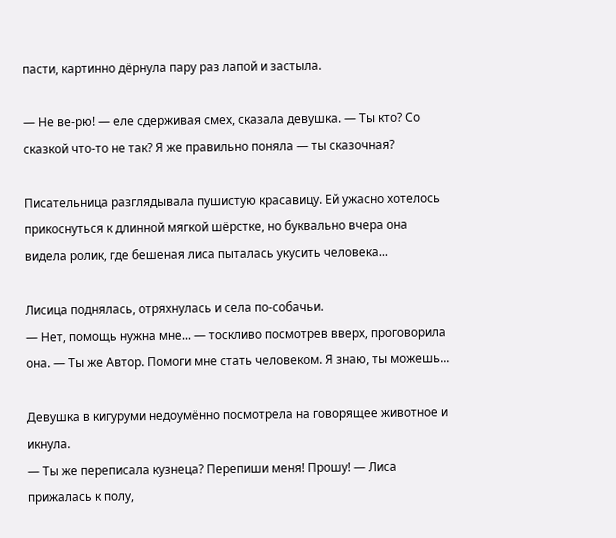пасти, картинно дёрнула пару раз лапой и застыла.

— Не ве-рю! — еле сдерживая смех, сказала девушка. — Ты кто? Со сказкой что-то не так? Я же правильно поняла — ты сказочная?

Писательница разглядывала пушистую красавицу. Ей ужасно хотелось прикоснуться к длинной мягкой шёрстке, но буквально вчера она видела ролик, где бешеная лиса пыталась укусить человека...

Лисица поднялась, отряхнулась и села по-собачьи.
— Нет, помощь нужна мне... — тоскливо посмотрев вверх, проговорила она. — Ты же Автор. Помоги мне стать человеком. Я знаю, ты можешь...

Девушка в кигуруми недоумённо посмотрела на говорящее животное и икнула.
— Ты же переписала кузнеца? Перепиши меня! Прошу! — Лиса прижалась к полу,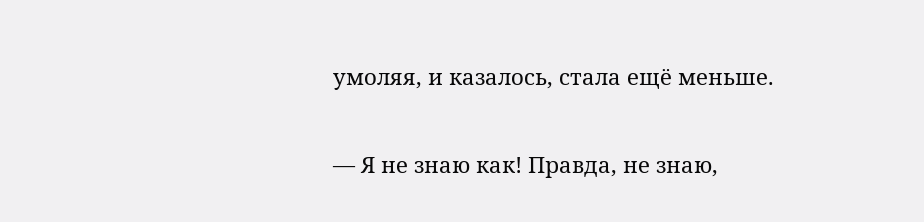умоляя, и казалось, стала ещё меньше.

— Я не знаю как! Правда, не знаю,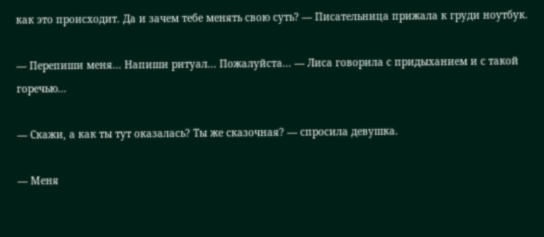как это происходит. Да и зачем тебе менять свою суть? — Писательница прижала к груди ноутбук.

— Перепиши меня... Напиши ритуал... Пожалуйста... — Лиса говорила с придыханием и с такой горечью...

— Скажи, а как ты тут оказалась? Ты же сказочная? — спросила девушка.

— Меня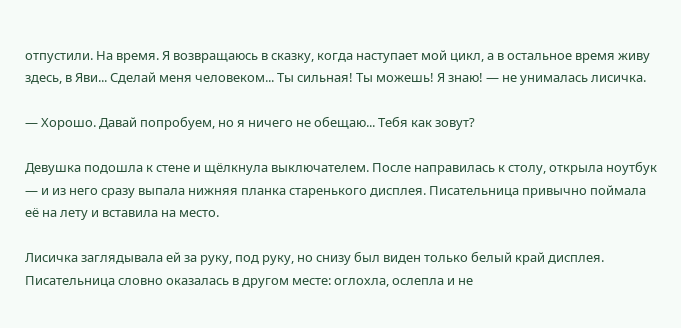отпустили. На время. Я возвращаюсь в сказку, когда наступает мой цикл, а в остальное время живу здесь, в Яви... Сделай меня человеком... Ты сильная! Ты можешь! Я знаю! — не унималась лисичка.

— Хорошо. Давай попробуем, но я ничего не обещаю... Тебя как зовут?

Девушка подошла к стене и щёлкнула выключателем. После направилась к столу, открыла ноутбук — и из него сразу выпала нижняя планка старенького дисплея. Писательница привычно поймала её на лету и вставила на место.

Лисичка заглядывала ей за руку, под руку, но снизу был виден только белый край дисплея.
Писательница словно оказалась в другом месте: оглохла, ослепла и не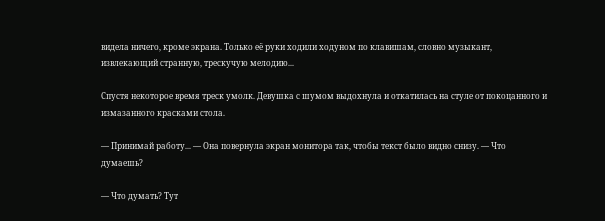видела ничего, кроме экрана. Только её руки ходили ходуном по клавишам, словно музыкант, извлекающий странную, трескучую мелодию...

Спустя некоторое время треск умолк. Девушка с шумом выдохнула и откатилась на стуле от покоцанного и измазанного красками стола.

— Принимай работу... — Она повернула экран монитора так, чтобы текст было видно снизу. — Что думаешь?

— Что думать? Тут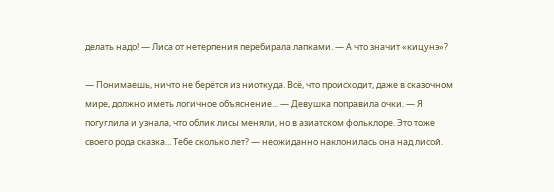делать надо! — Лиса от нетерпения перебирала лапками. — А что значит «кицунэ»?

— Понимаешь, ничто не берётся из ниоткуда. Всё, что происходит, даже в сказочном мире, должно иметь логичное объяснение... — Девушка поправила очки. — Я погуглила и узнала, что облик лисы меняли, но в азиатском фольклоре. Это тоже своего рода сказка... Тебе сколько лет? — неожиданно наклонилась она над лисой.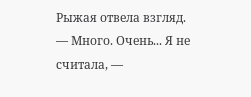Рыжая отвела взгляд.
— Много. Очень... Я не считала, —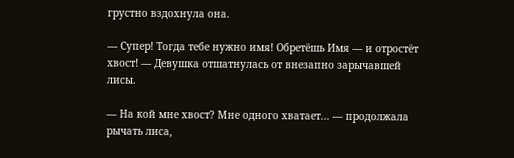грустно вздохнула она.

— Супер! Тогда тебе нужно имя! Обретёшь Имя — и отростёт хвост! — Девушка отшатнулась от внезапно зарычавшей лисы.

— На кой мне хвост? Мне одного хватает... — продолжала рычать лиса,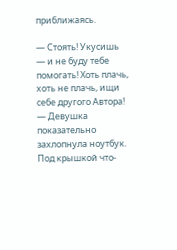приближаясь.

— Стоять! Укусишь — и не буду тебе помогать! Хоть плачь, хоть не плачь, ищи себе другого Автора! — Девушка показательно захлопнула ноутбук. Под крышкой что-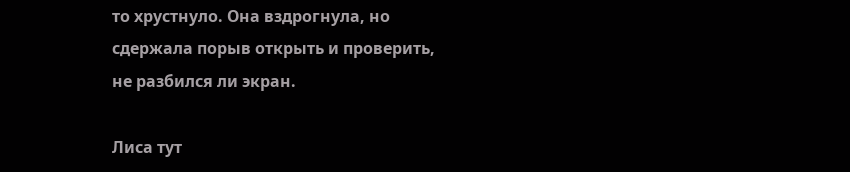то хрустнуло. Она вздрогнула, но сдержала порыв открыть и проверить, не разбился ли экран.

Лиса тут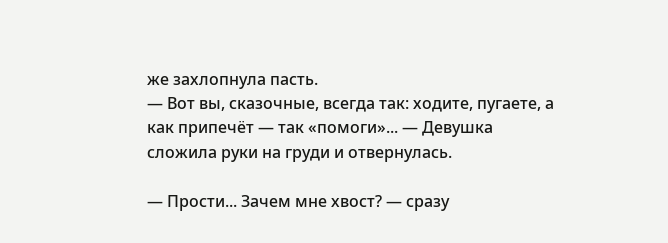же захлопнула пасть.
— Вот вы, сказочные, всегда так: ходите, пугаете, а как припечёт — так «помоги»... — Девушка сложила руки на груди и отвернулась.

— Прости... Зачем мне хвост? — сразу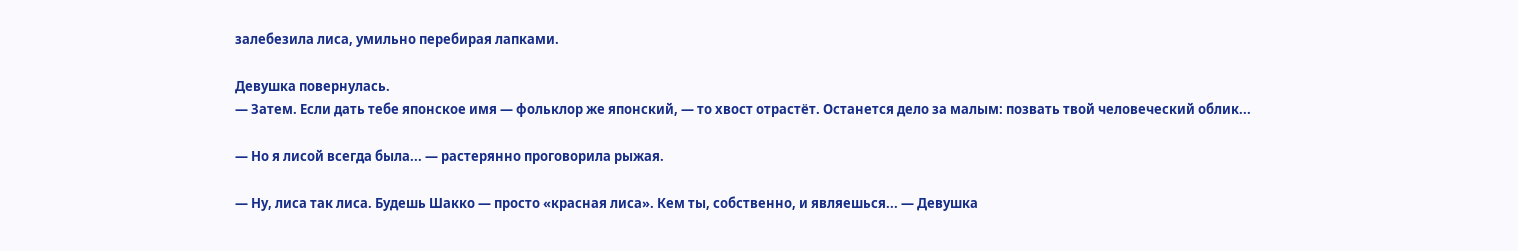залебезила лиса, умильно перебирая лапками.

Девушка повернулась.
— Затем. Если дать тебе японское имя — фольклор же японский, — то хвост отрастёт. Останется дело за малым: позвать твой человеческий облик...

— Но я лисой всегда была... — растерянно проговорила рыжая.

— Ну, лиса так лиса. Будешь Шакко — просто «красная лиса». Кем ты, собственно, и являешься... — Девушка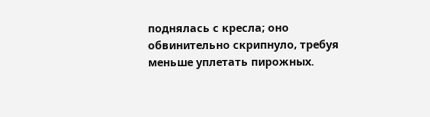поднялась с кресла; оно обвинительно скрипнуло, требуя меньше уплетать пирожных.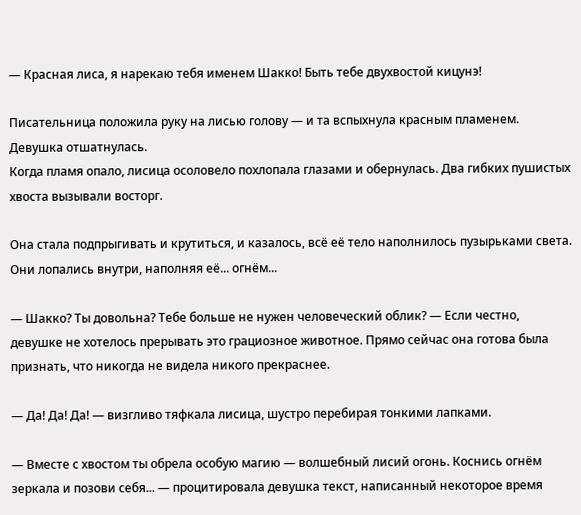— Красная лиса, я нарекаю тебя именем Шакко! Быть тебе двухвостой кицунэ!

Писательница положила руку на лисью голову — и та вспыхнула красным пламенем. Девушка отшатнулась.
Когда пламя опало, лисица осоловело похлопала глазами и обернулась. Два гибких пушистых хвоста вызывали восторг.

Она стала подпрыгивать и крутиться, и казалось, всё её тело наполнилось пузырьками света. Они лопались внутри, наполняя её... огнём...

— Шакко? Ты довольна? Тебе больше не нужен человеческий облик? — Если честно, девушке не хотелось прерывать это грациозное животное. Прямо сейчас она готова была признать, что никогда не видела никого прекраснее.

— Да! Да! Да! — визгливо тяфкала лисица, шустро перебирая тонкими лапками.

— Вместе с хвостом ты обрела особую магию — волшебный лисий огонь. Коснись огнём зеркала и позови себя... — процитировала девушка текст, написанный некоторое время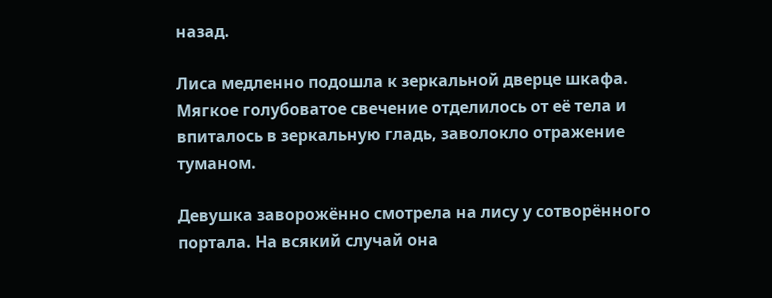назад.

Лиса медленно подошла к зеркальной дверце шкафа. Мягкое голубоватое свечение отделилось от её тела и впиталось в зеркальную гладь, заволокло отражение туманом.

Девушка заворожённо смотрела на лису у сотворённого портала. На всякий случай она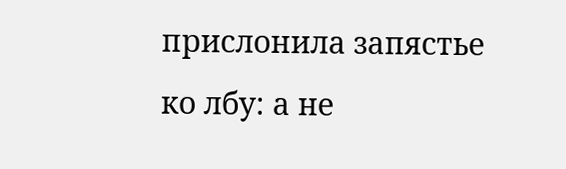прислонила запястье ко лбу: а не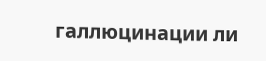галлюцинации ли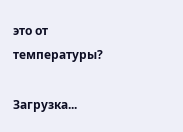это от температуры?

Загрузка...